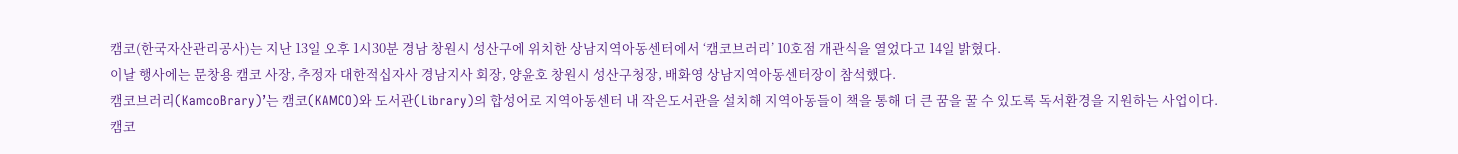캠코(한국자산관리공사)는 지난 13일 오후 1시30분 경남 창원시 성산구에 위치한 상남지역아동센터에서 ‘캠코브러리’ 10호점 개관식을 열었다고 14일 밝혔다.
이날 행사에는 문창용 캠코 사장, 추정자 대한적십자사 경남지사 회장, 양윤호 창원시 성산구청장, 배화영 상남지역아동센터장이 참석했다.
캠코브러리(KamcoBrary)’는 캠코(KAMCO)와 도서관(Library)의 합성어로 지역아동센터 내 작은도서관을 설치해 지역아동들이 책을 통해 더 큰 꿈을 꿀 수 있도록 독서환경을 지원하는 사업이다.
캠코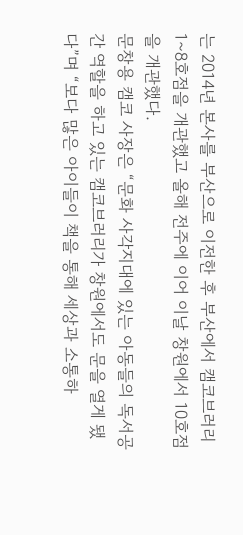는 2014년 본사를 부산으로 이전한 후 부산에서 캠코브러리 1~8호점을 개관했고 올해 전주에 이어 이날 창원에서 10호점을 개관했다.
문창용 캠코 사장은 “문화 사각지대에 있는 아동들의 독서공간 역할을 하고 있는 캠코브러리가 창원에서도 문을 열게 됐다”며 “보다 많은 아이들이 책을 통해 세상과 소통하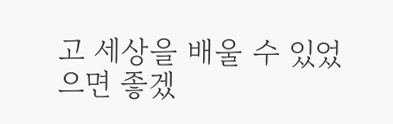고 세상을 배울 수 있었으면 좋겠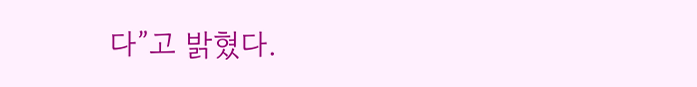다”고 밝혔다.